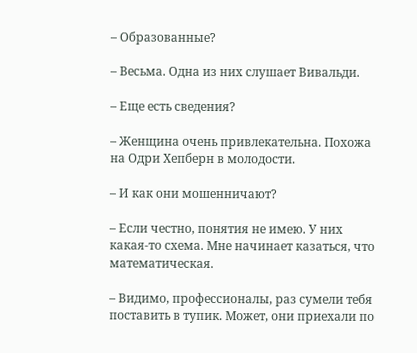– Образованные?

– Весьма. Одна из них слушает Вивальди.

– Еще есть сведения?

– Женщина очень привлекательна. Похожа на Одри Хепберн в молодости.

– И как они мошенничают?

– Если честно, понятия не имею. У них какая-то схема. Мне начинает казаться, что математическая.

– Видимо, профессионалы, раз сумели тебя поставить в тупик. Может, они приехали по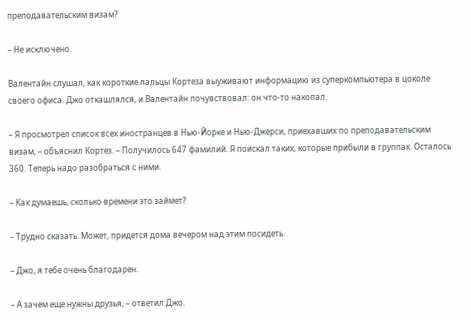преподавательским визам?

– Не исключено.

Валентайн слушал, как короткие пальцы Кортеза выуживают информацию из суперкомпьютера в цоколе своего офиса. Джо откашлялся, и Валентайн почувствовал: он что-то накопал.

– Я просмотрел список всех иностранцев в Нью-Йорке и Нью-Джерси, приехавших по преподавательским визам, – объяснил Кортез. – Получилось 647 фамилий. Я поискал таких, которые прибыли в группах. Осталось 360. Теперь надо разобраться с ними.

– Как думаешь, сколько времени это займет?

– Трудно сказать. Может, придется дома вечером над этим посидеть.

– Джо, я тебе очень благодарен.

– А зачем еще нужны друзья, – ответил Джо.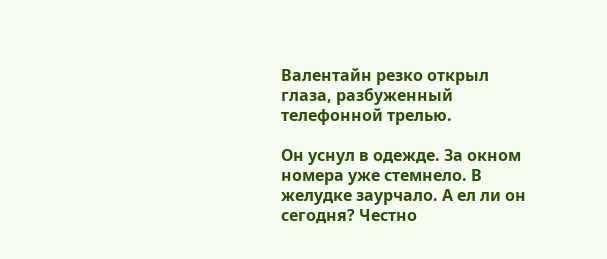Валентайн резко открыл глаза, разбуженный телефонной трелью.

Он уснул в одежде. За окном номера уже стемнело. В желудке заурчало. А ел ли он сегодня? Честно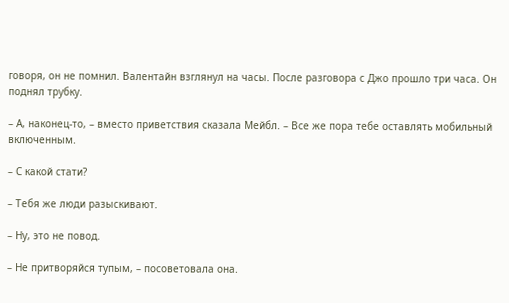говоря, он не помнил. Валентайн взглянул на часы. После разговора с Джо прошло три часа. Он поднял трубку.

– А, наконец-то, – вместо приветствия сказала Мейбл. – Все же пора тебе оставлять мобильный включенным.

– С какой стати?

– Тебя же люди разыскивают.

– Ну, это не повод.

– Не притворяйся тупым, – посоветовала она.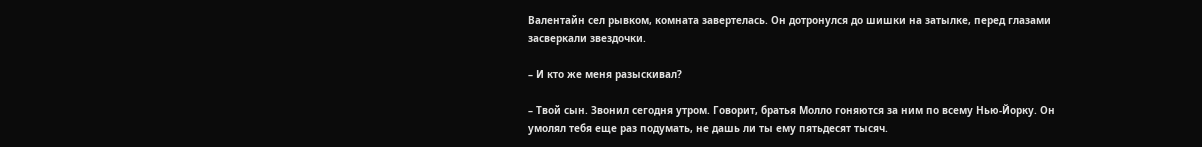Валентайн сел рывком, комната завертелась. Он дотронулся до шишки на затылке, перед глазами засверкали звездочки.

– И кто же меня разыскивал?

– Твой сын. Звонил сегодня утром. Говорит, братья Молло гоняются за ним по всему Нью-Йорку. Он умолял тебя еще раз подумать, не дашь ли ты ему пятьдесят тысяч.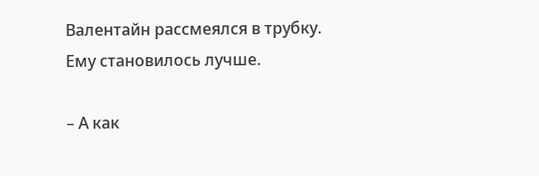Валентайн рассмеялся в трубку. Ему становилось лучше.

– А как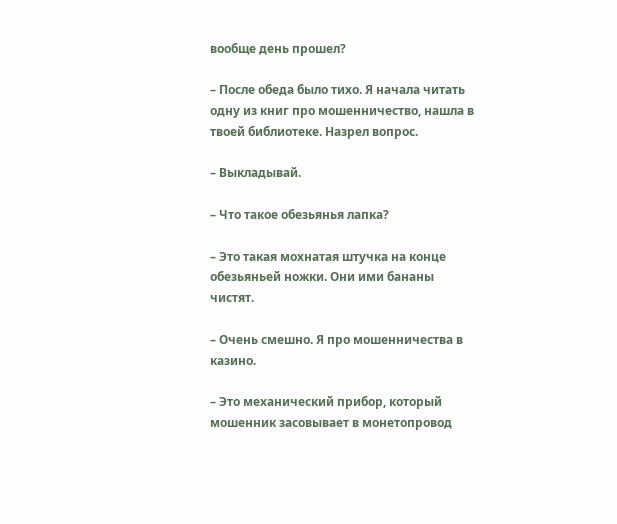вообще день прошел?

– После обеда было тихо. Я начала читать одну из книг про мошенничество, нашла в твоей библиотеке. Назрел вопрос.

– Выкладывай.

– Что такое обезьянья лапка?

– Это такая мохнатая штучка на конце обезьяньей ножки. Они ими бананы чистят.

– Очень смешно. Я про мошенничества в казино.

– Это механический прибор, который мошенник засовывает в монетопровод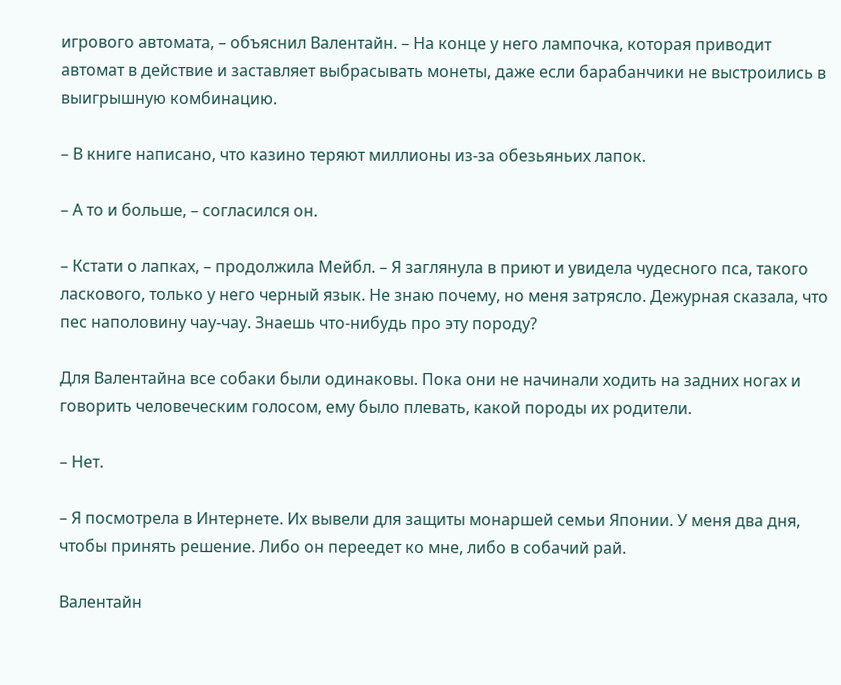игрового автомата, – объяснил Валентайн. – На конце у него лампочка, которая приводит автомат в действие и заставляет выбрасывать монеты, даже если барабанчики не выстроились в выигрышную комбинацию.

– В книге написано, что казино теряют миллионы из-за обезьяньих лапок.

– А то и больше, – согласился он.

– Кстати о лапках, – продолжила Мейбл. – Я заглянула в приют и увидела чудесного пса, такого ласкового, только у него черный язык. Не знаю почему, но меня затрясло. Дежурная сказала, что пес наполовину чау-чау. Знаешь что-нибудь про эту породу?

Для Валентайна все собаки были одинаковы. Пока они не начинали ходить на задних ногах и говорить человеческим голосом, ему было плевать, какой породы их родители.

– Нет.

– Я посмотрела в Интернете. Их вывели для защиты монаршей семьи Японии. У меня два дня, чтобы принять решение. Либо он переедет ко мне, либо в собачий рай.

Валентайн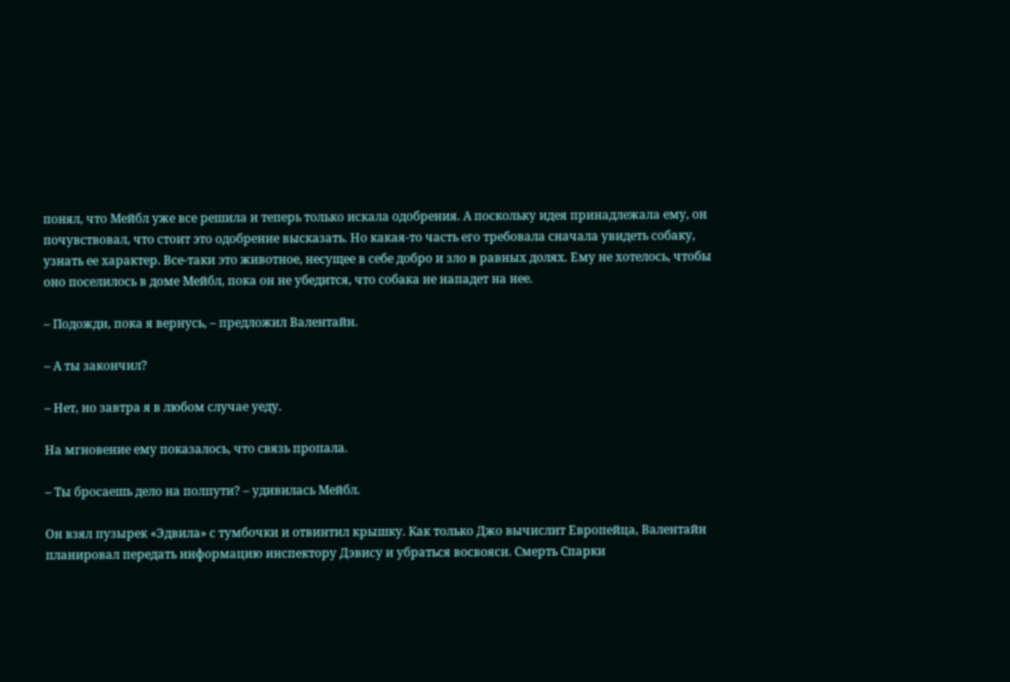понял, что Мейбл уже все решила и теперь только искала одобрения. А поскольку идея принадлежала ему, он почувствовал, что стоит это одобрение высказать. Но какая-то часть его требовала сначала увидеть собаку, узнать ее характер. Все-таки это животное, несущее в себе добро и зло в равных долях. Ему не хотелось, чтобы оно поселилось в доме Мейбл, пока он не убедится, что собака не нападет на нее.

– Подожди, пока я вернусь, – предложил Валентайн.

– А ты закончил?

– Нет, но завтра я в любом случае уеду.

На мгновение ему показалось, что связь пропала.

– Ты бросаешь дело на полпути? – удивилась Мейбл.

Он взял пузырек «Эдвила» с тумбочки и отвинтил крышку. Как только Джо вычислит Европейца, Валентайн планировал передать информацию инспектору Дэвису и убраться восвояси. Смерть Спарки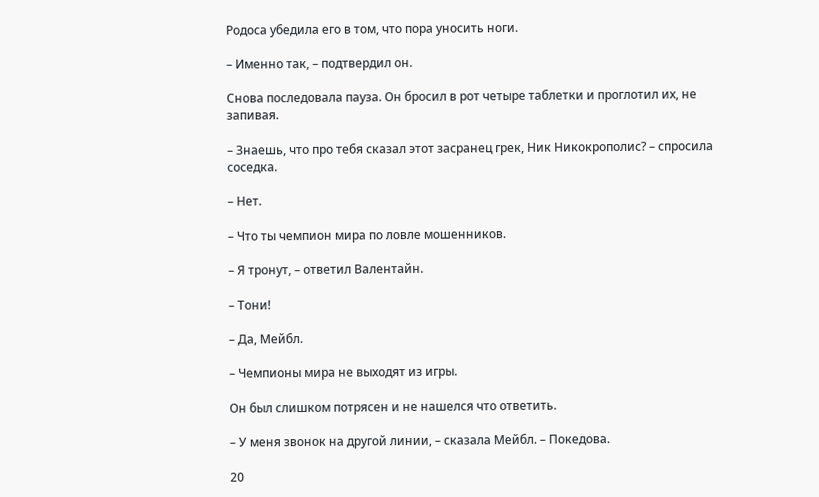Родоса убедила его в том, что пора уносить ноги.

– Именно так, – подтвердил он.

Снова последовала пауза. Он бросил в рот четыре таблетки и проглотил их, не запивая.

– Знаешь, что про тебя сказал этот засранец грек, Ник Никокрополис? – спросила соседка.

– Нет.

– Что ты чемпион мира по ловле мошенников.

– Я тронут, – ответил Валентайн.

– Тони!

– Да, Мейбл.

– Чемпионы мира не выходят из игры.

Он был слишком потрясен и не нашелся что ответить.

– У меня звонок на другой линии, – сказала Мейбл. – Покедова.

20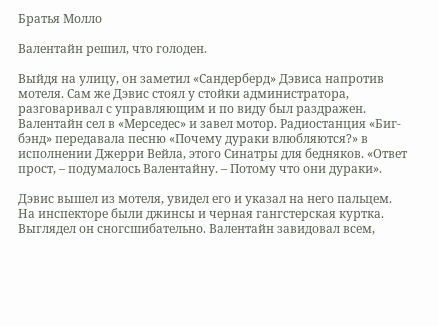Братья Молло

Валентайн решил, что голоден.

Выйдя на улицу, он заметил «Сандерберд» Дэвиса напротив мотеля. Сам же Дэвис стоял у стойки администратора, разговаривал с управляющим и по виду был раздражен. Валентайн сел в «Мерседес» и завел мотор. Радиостанция «Биг-бэнд» передавала песню «Почему дураки влюбляются?» в исполнении Джерри Вейла, этого Синатры для бедняков. «Ответ прост, – подумалось Валентайну. – Потому что они дураки».

Дэвис вышел из мотеля, увидел его и указал на него пальцем. На инспекторе были джинсы и черная гангстерская куртка. Выглядел он сногсшибательно. Валентайн завидовал всем,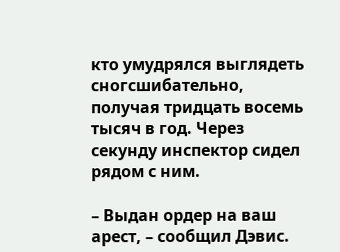кто умудрялся выглядеть сногсшибательно, получая тридцать восемь тысяч в год. Через секунду инспектор сидел рядом с ним.

– Выдан ордер на ваш арест, – сообщил Дэвис.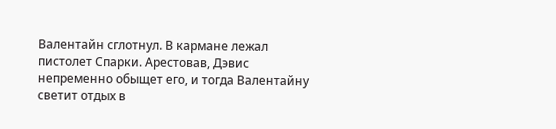Валентайн сглотнул. В кармане лежал пистолет Спарки. Арестовав, Дэвис непременно обыщет его, и тогда Валентайну светит отдых в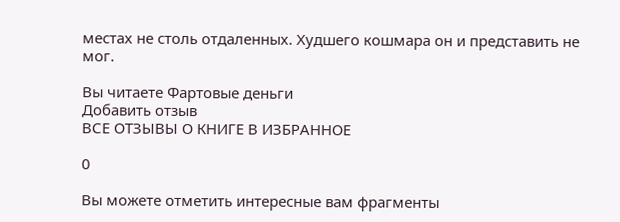местах не столь отдаленных. Худшего кошмара он и представить не мог.

Вы читаете Фартовые деньги
Добавить отзыв
ВСЕ ОТЗЫВЫ О КНИГЕ В ИЗБРАННОЕ

0

Вы можете отметить интересные вам фрагменты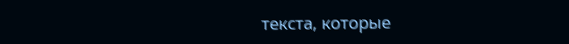текста, которые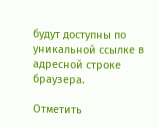будут доступны по уникальной ссылке в адресной строке браузера.

Отметить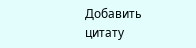Добавить цитату